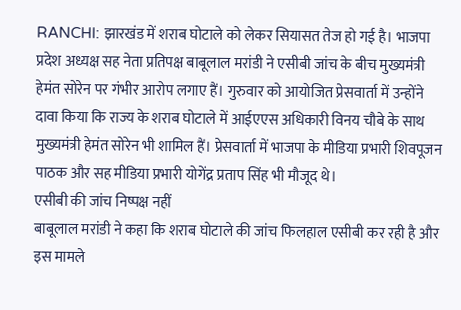RANCHI: झारखंड में शराब घोटाले को लेकर सियासत तेज हो गई है। भाजपा प्रदेश अध्यक्ष सह नेता प्रतिपक्ष बाबूलाल मरांडी ने एसीबी जांच के बीच मुख्यमंत्री हेमंत सोरेन पर गंभीर आरोप लगाए हैं। गुरुवार को आयोजित प्रेसवार्ता में उन्होंने दावा किया कि राज्य के शराब घोटाले में आईएएस अधिकारी विनय चौबे के साथ मुख्यमंत्री हेमंत सोरेन भी शामिल हैं। प्रेसवार्ता में भाजपा के मीडिया प्रभारी शिवपूजन पाठक और सह मीडिया प्रभारी योगेंद्र प्रताप सिंह भी मौजूद थे।
एसीबी की जांच निष्पक्ष नहीं
बाबूलाल मरांडी ने कहा कि शराब घोटाले की जांच फिलहाल एसीबी कर रही है और इस मामले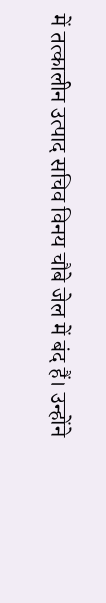में तत्कालीन उत्पाद सचिव विनय चौबे जेल में बंद हैं। उन्होंने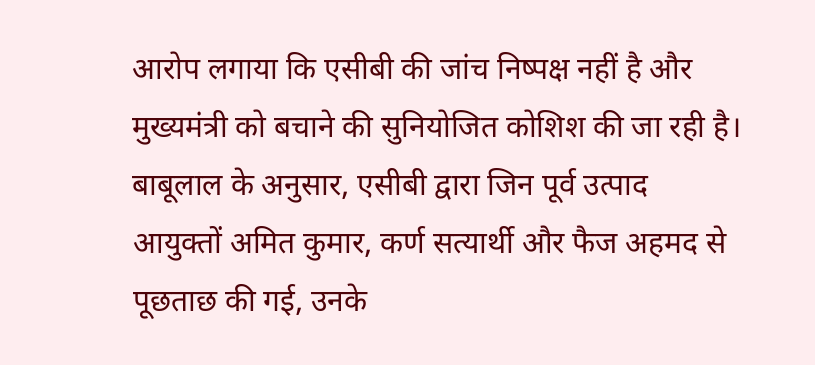आरोप लगाया कि एसीबी की जांच निष्पक्ष नहीं है और मुख्यमंत्री को बचाने की सुनियोजित कोशिश की जा रही है। बाबूलाल के अनुसार, एसीबी द्वारा जिन पूर्व उत्पाद आयुक्तों अमित कुमार, कर्ण सत्यार्थी और फैज अहमद से पूछताछ की गई, उनके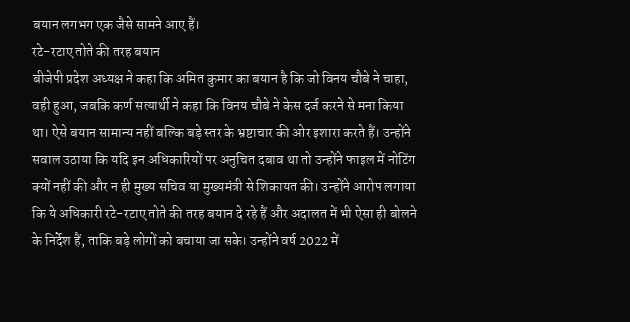बयान लगभग एक जैसे सामने आए हैं।
रटे-रटाए तोते की तरह बयान
बीजेपी प्रदेश अध्यक्ष ने कहा कि अमित कुमार का बयान है कि जो विनय चौबे ने चाहा, वही हुआ, जबकि कर्ण सत्यार्थी ने कहा कि विनय चौबे ने केस दर्ज करने से मना किया था। ऐसे बयान सामान्य नहीं बल्कि बड़े स्तर के भ्रष्टाचार की ओर इशारा करते हैं। उन्होंने सवाल उठाया कि यदि इन अधिकारियों पर अनुचित दबाव था तो उन्होंने फाइल में नोटिंग क्यों नहीं की और न ही मुख्य सचिव या मुख्यमंत्री से शिकायत की। उन्होंने आरोप लगाया कि ये अधिकारी रटे-रटाए तोते की तरह बयान दे रहे हैं और अदालत में भी ऐसा ही बोलने के निर्देश हैं, ताकि बड़े लोगों को बचाया जा सके। उन्होंने वर्ष 2022 में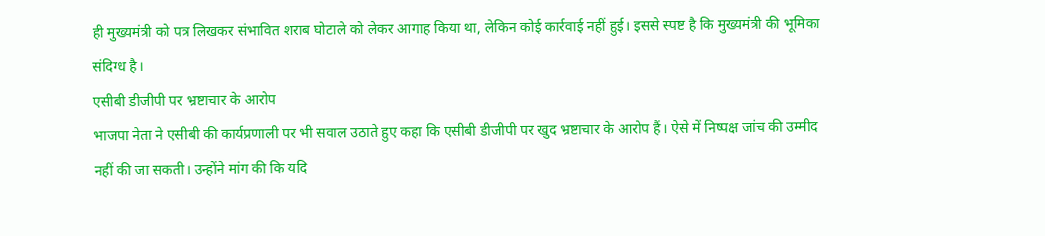ही मुख्यमंत्री को पत्र लिखकर संभावित शराब घोटाले को लेकर आगाह किया था, लेकिन कोई कार्रवाई नहीं हुई। इससे स्पष्ट है कि मुख्यमंत्री की भूमिका संदिग्ध है।
एसीबी डीजीपी पर भ्रष्टाचार के आरोप
भाजपा नेता ने एसीबी की कार्यप्रणाली पर भी सवाल उठाते हुए कहा कि एसीबी डीजीपी पर खुद भ्रष्टाचार के आरोप हैं। ऐसे में निष्पक्ष जांच की उम्मीद नहीं की जा सकती। उन्होंने मांग की कि यदि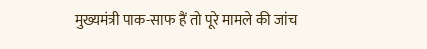मुख्यमंत्री पाक-साफ हैं तो पूरे मामले की जांच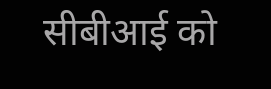सीबीआई को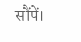सौंपें।